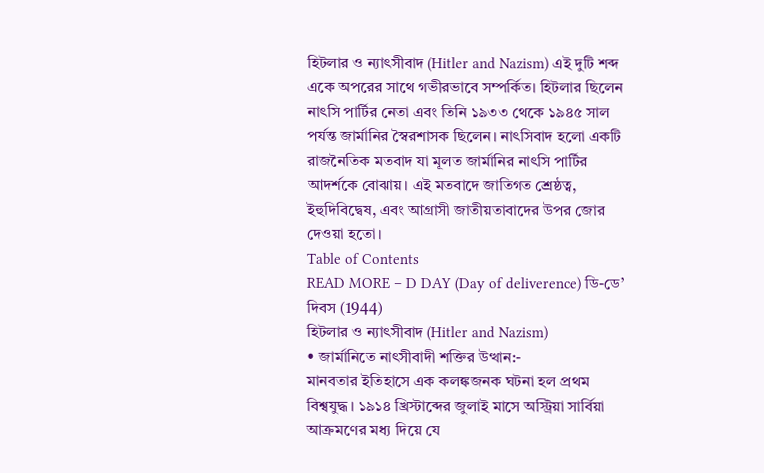হিটলার ও ন্যাৎসীবাদ (Hitler and Nazism) এই দুটি শব্দ একে অপরের সাথে গভীরভাবে সম্পর্কিত। হিটলার ছিলেন নাৎসি পার্টির নেতা এবং তিনি ১৯৩৩ থেকে ১৯৪৫ সাল পর্যন্ত জার্মানির স্বৈরশাসক ছিলেন। নাৎসিবাদ হলো একটি রাজনৈতিক মতবাদ যা মূলত জার্মানির নাৎসি পার্টির আদর্শকে বোঝায়। এই মতবাদে জাতিগত শ্রেষ্ঠত্ব, ইহুদিবিদ্বেষ, এবং আগ্রাসী জাতীয়তাবাদের উপর জোর দেওয়া হতো।
Table of Contents
READ MORE – D DAY (Day of deliverence) ডি-ডে’ দিবস (1944)
হিটলার ও ন্যাৎসীবাদ (Hitler and Nazism)
• জার্মানিতে নাৎসীবাদী শক্তির উত্থান:-
মানবতার ইতিহাসে এক কলঙ্কজনক ঘটনা হল প্রথম বিশ্বযুদ্ধ। ১৯১৪ খ্রিস্টাব্দের জুলাই মাসে অস্ট্রিয়া সার্বিয়া আক্রমণের মধ্য দিয়ে যে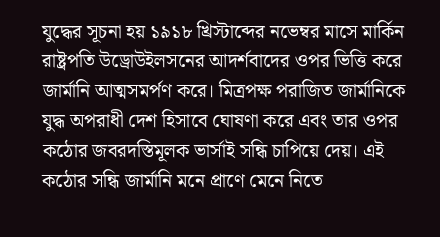যুদ্ধের সূচনা হয় ১৯১৮ খ্রিস্টাব্দের নভেম্বর মাসে মার্কিন রাষ্ট্রপতি উড্রোউইলসনের আদর্শবাদের ওপর ভিত্তি করে জার্মানি আত্মসমর্পণ করে। মিত্রপক্ষ পরাজিত জার্মানিকে যুদ্ধ অপরাধী দেশ হিসাবে ঘোষণা করে এবং তার ওপর কঠোর জবরদস্তিমূলক ভার্সাই সন্ধি চাপিয়ে দেয়। এই কঠোর সন্ধি জার্মানি মনে প্রাণে মেনে নিতে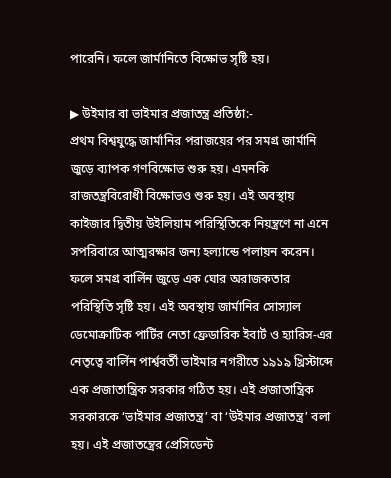পারেনি। ফলে জার্মানিতে বিক্ষোভ সৃষ্টি হয়।

▶ উইমার বা ভাইমার প্রজাতন্ত্র প্রতিষ্ঠা:-
প্রথম বিশ্বযুদ্ধে জার্মানির পরাজয়ের পর সমগ্র জার্মানি জুড়ে ব্যাপক গণবিক্ষোভ শুরু হয়। এমনকি রাজতন্ত্রবিরোধী বিক্ষোভও শুরু হয়। এই অবস্থায় কাইজার দ্বিতীয় উইলিয়াম পরিস্থিতিকে নিয়ন্ত্রণে না এনে সপরিবারে আত্মরক্ষার জন্য হল্যান্ডে পলায়ন করেন। ফলে সমগ্র বার্লিন জুড়ে এক ঘোর অরাজকতার পরিস্থিতি সৃষ্টি হয়। এই অবস্থায় জার্মানির সোস্যাল ডেমোক্রাটিক পার্টির নেতা ফ্রেডারিক ইবার্ট ও হ্যারিস-এর নেতৃত্বে বার্লিন পার্শ্ববর্তী ভাইমার নগরীতে ১৯১৯ খ্রিস্টাব্দে এক প্রজাতান্ত্রিক সরকার গঠিত হয়। এই প্রজাতান্ত্রিক সরকারকে ‘ভাইমার প্রজাতন্ত্র’ বা ‘উইমার প্রজাতন্ত্র’ বলা হয়। এই প্রজাতন্ত্রের প্রেসিডেন্ট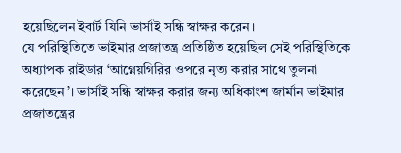হয়েছিলেন ইবার্ট যিনি ভার্সাই সন্ধি স্বাক্ষর করেন।
যে পরিস্থিতিতে ভাইমার প্রজাতন্ত্র প্রতিষ্ঠিত হয়েছিল সেই পরিস্থিতিকে অধ্যাপক রাইডার ‘আগ্নেয়গিরির ওপরে নৃত্য করার সাথে তুলনা করেছেন’। ভার্সাই সন্ধি স্বাক্ষর করার জন্য অধিকাংশ জার্মান ভাইমার প্রজাতন্ত্রের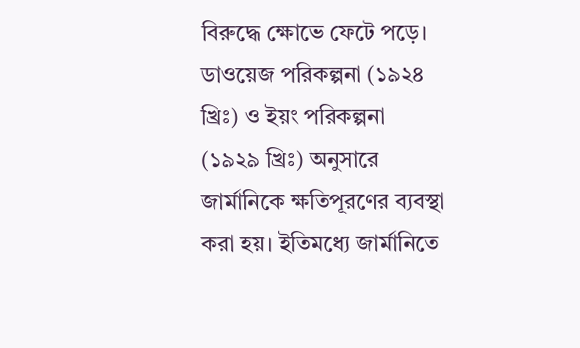বিরুদ্ধে ক্ষোভে ফেটে পড়ে। ডাওয়েজ পরিকল্পনা (১৯২৪ খ্রিঃ) ও ইয়ং পরিকল্পনা (১৯২৯ খ্রিঃ) অনুসারে জার্মানিকে ক্ষতিপূরণের ব্যবস্থা করা হয়। ইতিমধ্যে জার্মানিতে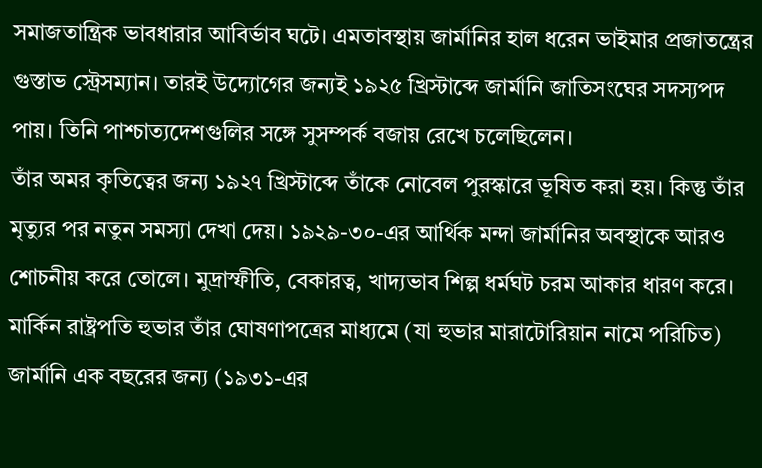সমাজতান্ত্রিক ভাবধারার আবির্ভাব ঘটে। এমতাবস্থায় জার্মানির হাল ধরেন ভাইমার প্রজাতন্ত্রের গুস্তাভ স্ট্রেসম্যান। তারই উদ্যোগের জন্যই ১৯২৫ খ্রিস্টাব্দে জার্মানি জাতিসংঘের সদস্যপদ পায়। তিনি পাশ্চাত্যদেশগুলির সঙ্গে সুসম্পর্ক বজায় রেখে চলেছিলেন।
তাঁর অমর কৃতিত্বের জন্য ১৯২৭ খ্রিস্টাব্দে তাঁকে নোবেল পুরস্কারে ভূষিত করা হয়। কিন্তু তাঁর মৃত্যুর পর নতুন সমস্যা দেখা দেয়। ১৯২৯-৩০-এর আর্থিক মন্দা জার্মানির অবস্থাকে আরও শোচনীয় করে তোলে। মুদ্রাস্ফীতি, বেকারত্ব, খাদ্যভাব শিল্প ধর্মঘট চরম আকার ধারণ করে। মার্কিন রাষ্ট্রপতি হুভার তাঁর ঘোষণাপত্রের মাধ্যমে (যা হুভার মারাটোরিয়ান নামে পরিচিত) জার্মানি এক বছরের জন্য (১৯৩১-এর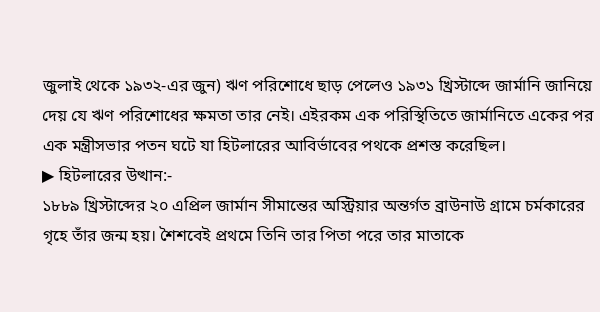জুলাই থেকে ১৯৩২-এর জুন) ঋণ পরিশোধে ছাড় পেলেও ১৯৩১ খ্রিস্টাব্দে জার্মানি জানিয়ে দেয় যে ঋণ পরিশোধের ক্ষমতা তার নেই। এইরকম এক পরিস্থিতিতে জার্মানিতে একের পর এক মন্ত্রীসভার পতন ঘটে যা হিটলারের আবির্ভাবের পথকে প্রশস্ত করেছিল।
▶ হিটলারের উত্থান:-
১৮৮৯ খ্রিস্টাব্দের ২০ এপ্রিল জার্মান সীমান্তের অস্ট্রিয়ার অন্তর্গত ব্রাউনাউ গ্রামে চর্মকারের গৃহে তাঁর জন্ম হয়। শৈশবেই প্রথমে তিনি তার পিতা পরে তার মাতাকে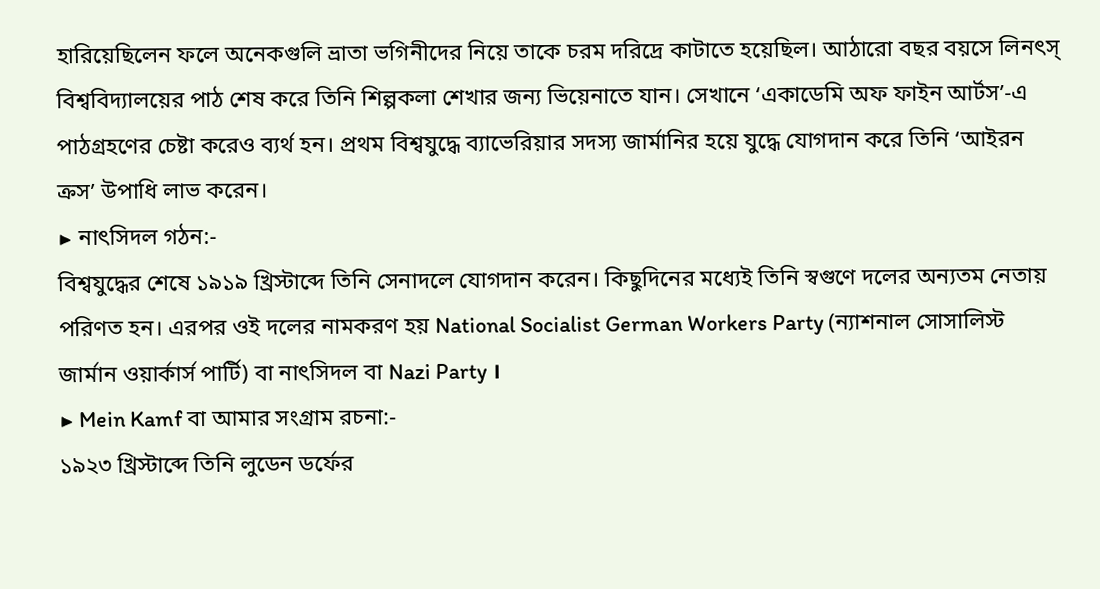হারিয়েছিলেন ফলে অনেকগুলি ভ্রাতা ভগিনীদের নিয়ে তাকে চরম দরিদ্রে কাটাতে হয়েছিল। আঠারো বছর বয়সে লিনৎস্ বিশ্ববিদ্যালয়ের পাঠ শেষ করে তিনি শিল্পকলা শেখার জন্য ভিয়েনাতে যান। সেখানে ‘একাডেমি অফ ফাইন আর্টস’-এ পাঠগ্রহণের চেষ্টা করেও ব্যর্থ হন। প্রথম বিশ্বযুদ্ধে ব্যাভেরিয়ার সদস্য জার্মানির হয়ে যুদ্ধে যোগদান করে তিনি ‘আইরন ক্রস’ উপাধি লাভ করেন।
▶ নাৎসিদল গঠন:-
বিশ্বযুদ্ধের শেষে ১৯১৯ খ্রিস্টাব্দে তিনি সেনাদলে যোগদান করেন। কিছুদিনের মধ্যেই তিনি স্বগুণে দলের অন্যতম নেতায় পরিণত হন। এরপর ওই দলের নামকরণ হয় National Socialist German Workers Party (ন্যাশনাল সোসালিস্ট জার্মান ওয়ার্কার্স পার্টি) বা নাৎসিদল বা Nazi Party ।
▶ Mein Kamf বা আমার সংগ্রাম রচনা:-
১৯২৩ খ্রিস্টাব্দে তিনি লুডেন ডর্ফের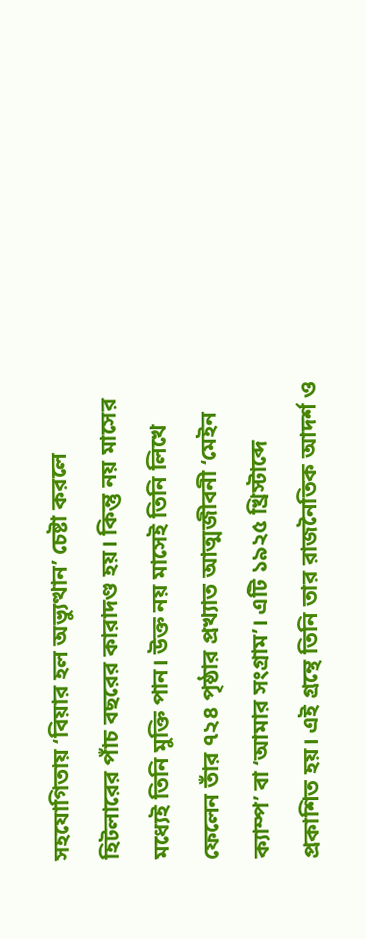সহযোগিতায় ‘বিয়ার হল অভ্যুত্থান’ চেষ্টা করলে হিটলারের পাঁচ বছরের কারাদণ্ড হয়। কিন্তু নয় মাসের মধ্যেই তিনি মুক্তি পান। উক্ত নয় মাসেই তিনি লিখে ফেলেন তাঁর ৭২৪ পৃষ্ঠার প্রখ্যাত আত্মজীবনী ‘মেইন ক্যাম্প’ বা ‘আমার সংগ্রাম’। এটি ১৯২৫ খ্রিস্টাব্দে প্রকাশিত হয়। এই গ্রন্থে তিনি তার রাজনৈতিক আদর্শ ও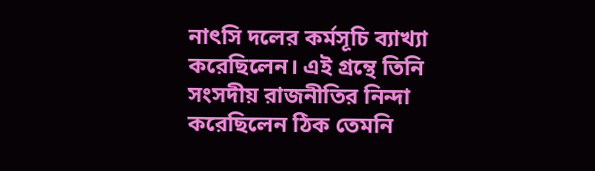নাৎসি দলের কর্মসূচি ব্যাখ্যা করেছিলেন। এই গ্রন্থে তিনি সংসদীয় রাজনীতির নিন্দা করেছিলেন ঠিক তেমনি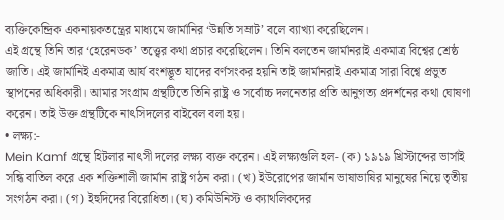ব্যক্তিকেন্দ্রিক একনায়কতন্ত্রের মাধ্যমে জার্মানির ‘উন্নতি সম্রাট’ বলে ব্যাখ্যা করেছিলেন।
এই গ্রন্থে তিনি তার ‘হেরেনডক’ তত্ত্বের কথা প্রচার করেছিলেন। তিনি বলতেন জার্মানরাই একমাত্র বিশ্বের শ্রেষ্ঠ জাতি। এই জার্মানিই একমাত্র আর্য বংশদ্ভূত যাদের বর্ণসংকর হয়নি তাই জার্মানরাই একমাত্র সারা বিশ্বে প্রভুত স্থাপনের অধিকারী। আমার সংগ্রাম গ্রন্থটিতে তিনি রাষ্ট্র ও সর্বোচ্চ দলনেতার প্রতি আনুগত্য প্রদর্শনের কথা ঘোষণা করেন। তাই উক্ত গ্রন্থটিকে নাৎসিদলের বাইবেল বলা হয়।
• লক্ষ্য:-
Mein Kamf গ্রন্থে হিটলার নাৎসী দলের লক্ষ্য ব্যক্ত করেন। এই লক্ষ্যগুলি হল- (ক) ১৯১৯ খ্রিস্টাব্দের ভার্সাই সন্ধি বাতিল করে এক শক্তিশালী জার্মান রাষ্ট্র গঠন করা। (খ) ইউরোপের জার্মান ভাষাভাষির মানুষের নিয়ে তৃতীয় সংগঠন করা। (গ) ইহুদিদের বিরোধিতা। (ঘ) কমিউনিস্ট ও ক্যাথলিকদের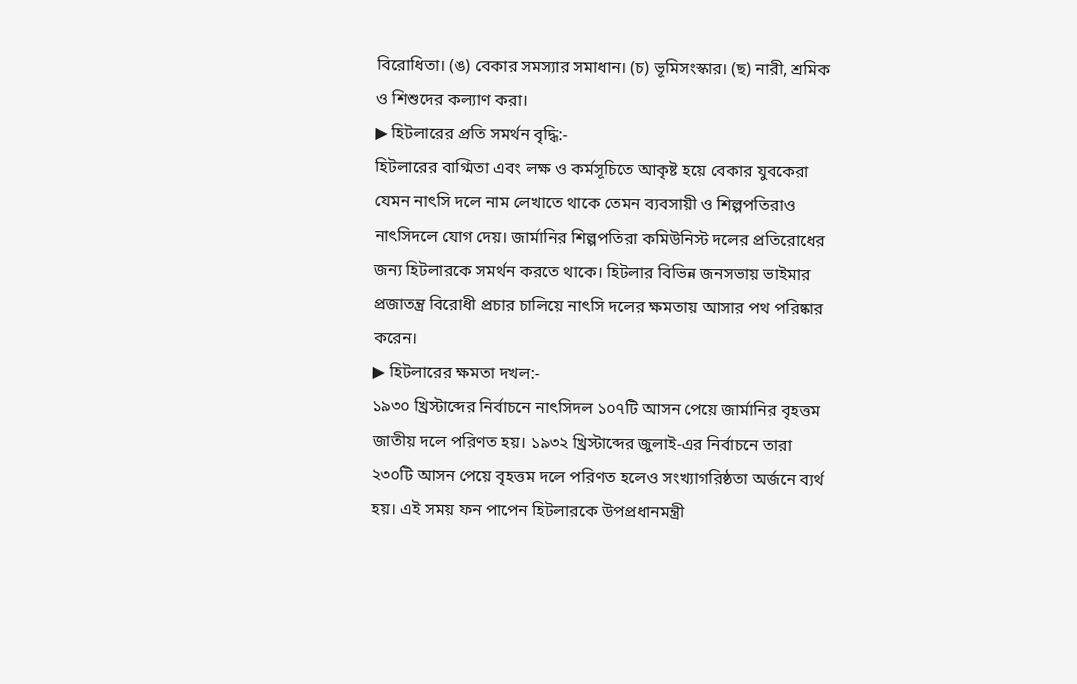বিরোধিতা। (ঙ) বেকার সমস্যার সমাধান। (চ) ভূমিসংস্কার। (ছ) নারী, শ্রমিক ও শিশুদের কল্যাণ করা।
▶ হিটলারের প্রতি সমর্থন বৃদ্ধি:-
হিটলারের বাগ্মিতা এবং লক্ষ ও কর্মসূচিতে আকৃষ্ট হয়ে বেকার যুবকেরা যেমন নাৎসি দলে নাম লেখাতে থাকে তেমন ব্যবসায়ী ও শিল্পপতিরাও নাৎসিদলে যোগ দেয়। জার্মানির শিল্পপতিরা কমিউনিস্ট দলের প্রতিরোধের জন্য হিটলারকে সমর্থন করতে থাকে। হিটলার বিভিন্ন জনসভায় ভাইমার প্রজাতন্ত্র বিরোধী প্রচার চালিয়ে নাৎসি দলের ক্ষমতায় আসার পথ পরিষ্কার করেন।
▶ হিটলারের ক্ষমতা দখল:-
১৯৩০ খ্রিস্টাব্দের নির্বাচনে নাৎসিদল ১০৭টি আসন পেয়ে জার্মানির বৃহত্তম জাতীয় দলে পরিণত হয়। ১৯৩২ খ্রিস্টাব্দের জুলাই-এর নির্বাচনে তারা ২৩০টি আসন পেয়ে বৃহত্তম দলে পরিণত হলেও সংখ্যাগরিষ্ঠতা অর্জনে ব্যর্থ হয়। এই সময় ফন পাপেন হিটলারকে উপপ্রধানমন্ত্রী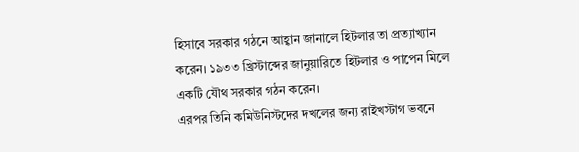হিসাবে সরকার গঠনে আহ্বান জানালে হিটলার তা প্রত্যাখ্যান করেন। ১৯৩৩ খ্রিস্টাব্দের জানুয়ারিতে হিটলার ও পাপেন মিলে একটি যৌথ সরকার গঠন করেন।
এরপর তিনি কমিউনিস্টদের দখলের জন্য রাইখস্টাগ ভবনে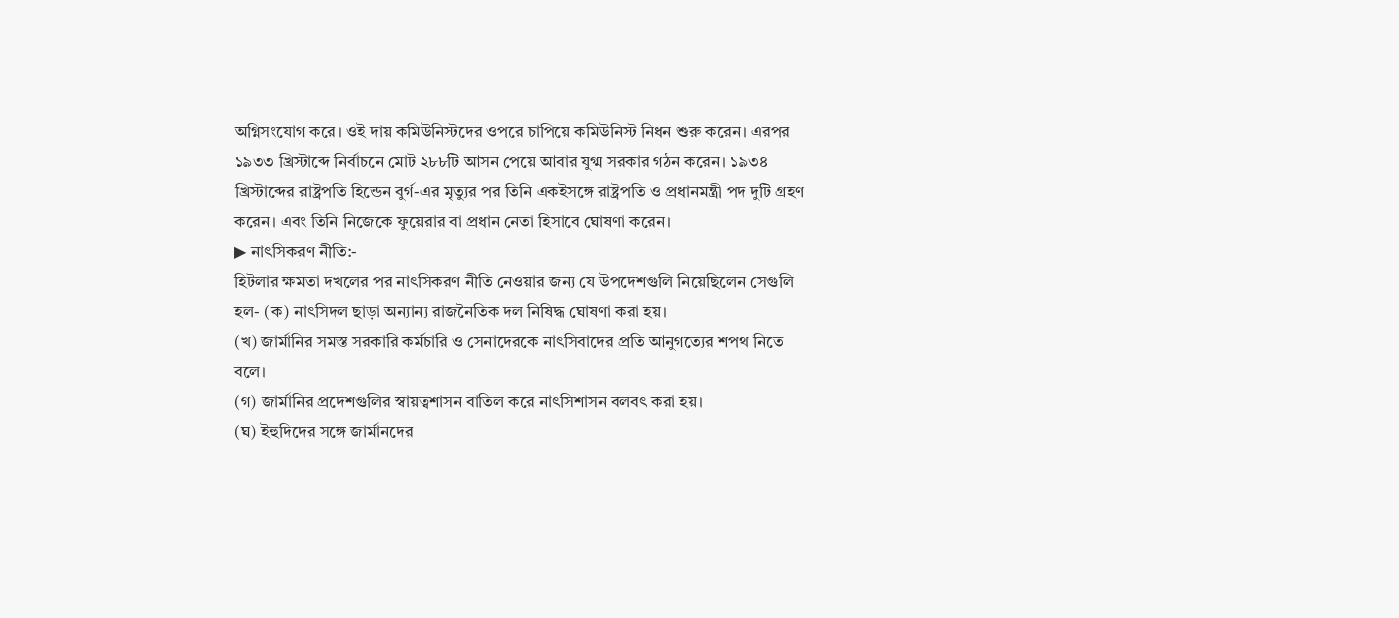অগ্নিসংযোগ করে। ওই দায় কমিউনিস্টদের ওপরে চাপিয়ে কমিউনিস্ট নিধন শুরু করেন। এরপর ১৯৩৩ খ্রিস্টাব্দে নির্বাচনে মোট ২৮৮টি আসন পেয়ে আবার যুগ্ম সরকার গঠন করেন। ১৯৩৪ খ্রিস্টাব্দের রাষ্ট্রপতি হিন্ডেন বুর্গ-এর মৃত্যুর পর তিনি একইসঙ্গে রাষ্ট্রপতি ও প্রধানমন্ত্রী পদ দুটি গ্রহণ করেন। এবং তিনি নিজেকে ফুয়েরার বা প্রধান নেতা হিসাবে ঘোষণা করেন।
▶ নাৎসিকরণ নীতি:-
হিটলার ক্ষমতা দখলের পর নাৎসিকরণ নীতি নেওয়ার জন্য যে উপদেশগুলি নিয়েছিলেন সেগুলি হল- (ক) নাৎসিদল ছাড়া অন্যান্য রাজনৈতিক দল নিষিদ্ধ ঘোষণা করা হয়।
(খ) জার্মানির সমস্ত সরকারি কর্মচারি ও সেনাদেরকে নাৎসিবাদের প্রতি আনুগত্যের শপথ নিতে বলে।
(গ) জার্মানির প্রদেশগুলির স্বায়ত্বশাসন বাতিল করে নাৎসিশাসন বলবৎ করা হয়।
(ঘ) ইহুদিদের সঙ্গে জার্মানদের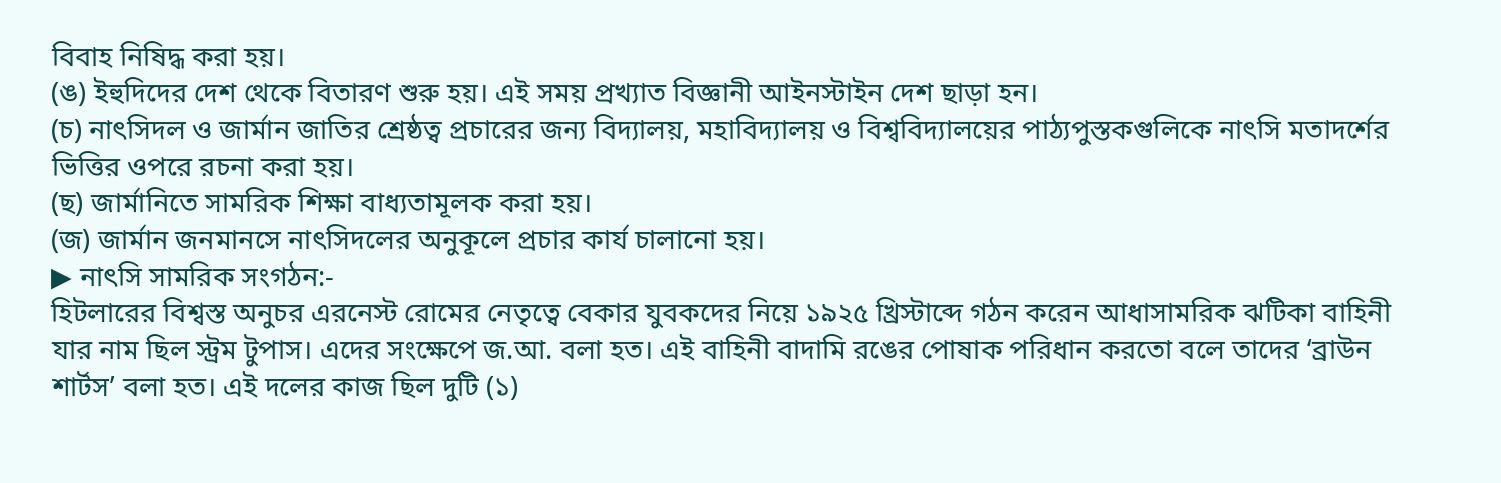বিবাহ নিষিদ্ধ করা হয়।
(ঙ) ইহুদিদের দেশ থেকে বিতারণ শুরু হয়। এই সময় প্রখ্যাত বিজ্ঞানী আইনস্টাইন দেশ ছাড়া হন।
(চ) নাৎসিদল ও জার্মান জাতির শ্রেষ্ঠত্ব প্রচারের জন্য বিদ্যালয়, মহাবিদ্যালয় ও বিশ্ববিদ্যালয়ের পাঠ্যপুস্তকগুলিকে নাৎসি মতাদর্শের ভিত্তির ওপরে রচনা করা হয়।
(ছ) জার্মানিতে সামরিক শিক্ষা বাধ্যতামূলক করা হয়।
(জ) জার্মান জনমানসে নাৎসিদলের অনুকূলে প্রচার কার্য চালানো হয়।
▶ নাৎসি সামরিক সংগঠন:-
হিটলারের বিশ্বস্ত অনুচর এরনেস্ট রোমের নেতৃত্বে বেকার যুবকদের নিয়ে ১৯২৫ খ্রিস্টাব্দে গঠন করেন আধাসামরিক ঝটিকা বাহিনী যার নাম ছিল স্ট্রম টুপাস। এদের সংক্ষেপে জ.আ. বলা হত। এই বাহিনী বাদামি রঙের পোষাক পরিধান করতো বলে তাদের ‘ব্রাউন শার্টস’ বলা হত। এই দলের কাজ ছিল দুটি (১)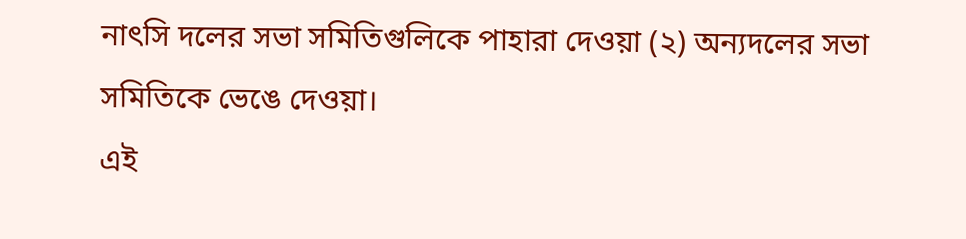নাৎসি দলের সভা সমিতিগুলিকে পাহারা দেওয়া (২) অন্যদলের সভা সমিতিকে ভেঙে দেওয়া।
এই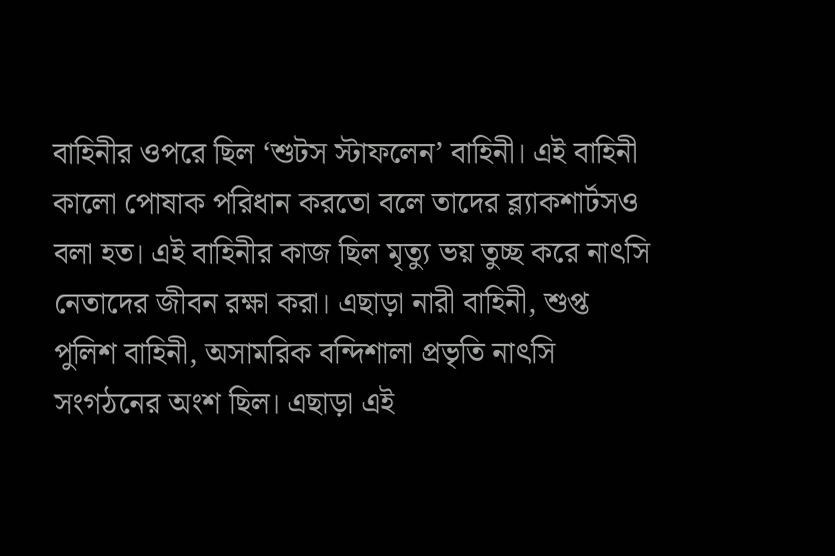বাহিনীর ওপরে ছিল ‘শুটস স্টাফলেন’ বাহিনী। এই বাহিনী কালো পোষাক পরিধান করতো বলে তাদের ব্ল্যাকশার্টসও বলা হত। এই বাহিনীর কাজ ছিল মৃত্যু ভয় তুচ্ছ করে নাৎসি নেতাদের জীবন রক্ষা করা। এছাড়া নারী বাহিনী, শুপ্ত পুলিশ বাহিনী, অসামরিক বন্দিশালা প্রভৃতি নাৎসি সংগঠনের অংশ ছিল। এছাড়া এই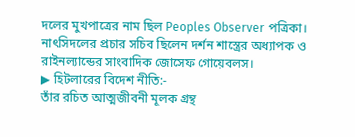দলের মুখপাত্রের নাম ছিল Peoples Observer পত্রিকা। নাৎসিদলের প্রচার সচিব ছিলেন দর্শন শাস্ত্রের অধ্যাপক ও রাইনল্যান্ডের সাংবাদিক জোসেফ গোয়েবলস।
▶ হিটলারের বিদেশ নীতি:-
তাঁর রচিত আত্মজীবনী মূলক গ্রন্থ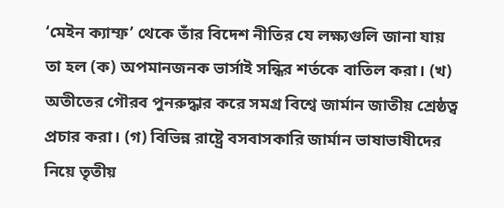‘মেইন ক্যাম্ফ’ থেকে তাঁর বিদেশ নীতির যে লক্ষ্যগুলি জানা যায় তা হল (ক) অপমানজনক ভার্সাই সন্ধির শর্তকে বাতিল করা। (খ) অতীতের গৌরব পুনরুদ্ধার করে সমগ্র বিশ্বে জার্মান জাতীয় শ্রেষ্ঠত্ব প্রচার করা। (গ) বিভিন্ন রাষ্ট্রে বসবাসকারি জার্মান ভাষাভাষীদের নিয়ে তৃতীয়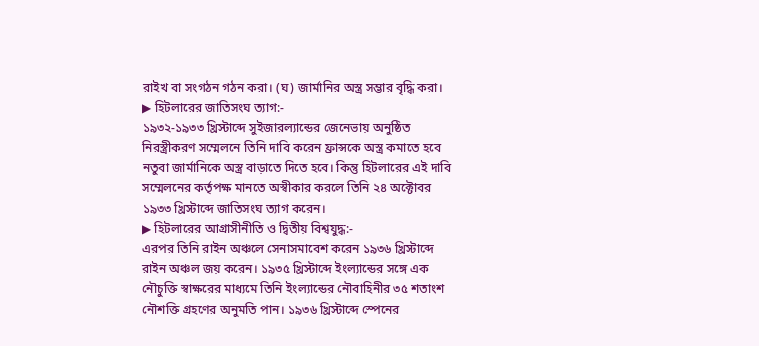রাইখ বা সংগঠন গঠন করা। (ঘ) জার্মানির অস্ত্র সম্ভার বৃদ্ধি করা।
▶ হিটলারের জাতিসংঘ ত্যাগ:-
১৯৩২-১৯৩৩ খ্রিস্টাব্দে সুইজারল্যান্ডের জেনেভায় অনুষ্ঠিত নিরস্ত্রীকরণ সম্মেলনে তিনি দাবি করেন ফ্রান্সকে অস্ত্র কমাতে হবে নতুবা জার্মানিকে অস্ত্র বাড়াতে দিতে হবে। কিন্তু হিটলারের এই দাবি সম্মেলনের কর্তৃপক্ষ মানতে অস্বীকার করলে তিনি ২৪ অক্টোবর ১৯৩৩ খ্রিস্টাব্দে জাতিসংঘ ত্যাগ করেন।
▶ হিটলারের আগ্রাসীনীতি ও দ্বিতীয় বিশ্বযুদ্ধ:-
এরপর তিনি রাইন অঞ্চলে সেনাসমাবেশ করেন ১৯৩৬ খ্রিস্টাব্দে রাইন অঞ্চল জয় করেন। ১৯৩৫ খ্রিস্টাব্দে ইংল্যান্ডের সঙ্গে এক নৌচুক্তি স্বাক্ষরের মাধ্যমে তিনি ইংল্যান্ডের নৌবাহিনীর ৩৫ শতাংশ নৌশক্তি গ্রহণের অনুমতি পান। ১৯৩৬ খ্রিস্টাব্দে স্পেনের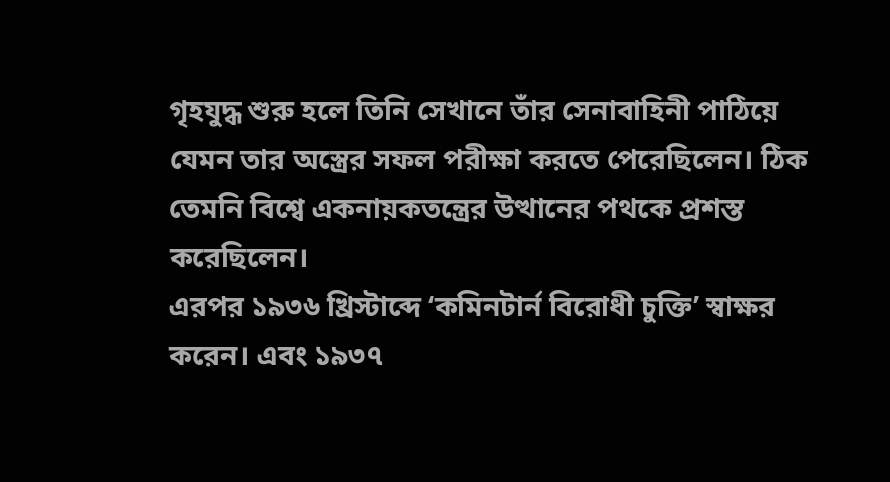গৃহযুদ্ধ শুরু হলে তিনি সেখানে তাঁর সেনাবাহিনী পাঠিয়ে যেমন তার অস্ত্রের সফল পরীক্ষা করতে পেরেছিলেন। ঠিক তেমনি বিশ্বে একনায়কতন্ত্রের উত্থানের পথকে প্রশস্ত করেছিলেন।
এরপর ১৯৩৬ খ্রিস্টাব্দে ‘কমিনটার্ন বিরোধী চুক্তি’ স্বাক্ষর করেন। এবং ১৯৩৭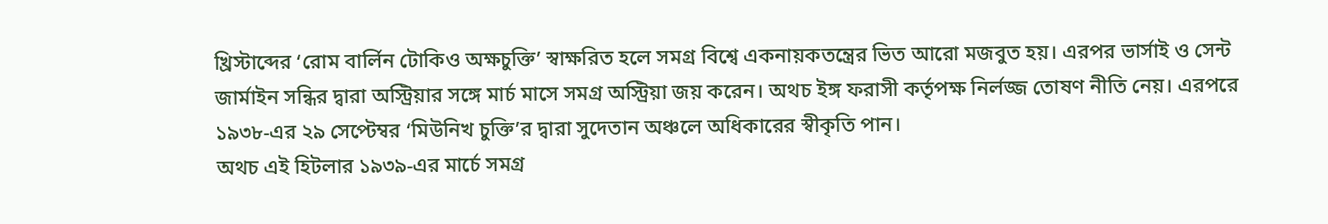খ্রিস্টাব্দের ‘রোম বার্লিন টোকিও অক্ষচুক্তি’ স্বাক্ষরিত হলে সমগ্র বিশ্বে একনায়কতন্ত্রের ভিত আরো মজবুত হয়। এরপর ভার্সাই ও সেন্ট জার্মাইন সন্ধির দ্বারা অস্ট্রিয়ার সঙ্গে মার্চ মাসে সমগ্র অস্ট্রিয়া জয় করেন। অথচ ইঙ্গ ফরাসী কর্তৃপক্ষ নির্লজ্জ তোষণ নীতি নেয়। এরপরে ১৯৩৮-এর ২৯ সেপ্টেম্বর ‘মিউনিখ চুক্তি’র দ্বারা সুদেতান অঞ্চলে অধিকারের স্বীকৃতি পান।
অথচ এই হিটলার ১৯৩৯-এর মার্চে সমগ্র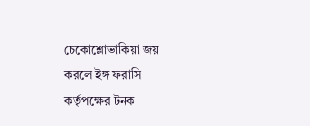চেকোশ্লোভাকিয়া জয় করলে ইঙ্গ ফরাসি কর্তৃপক্ষের টনক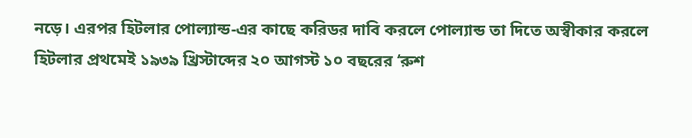নড়ে। এরপর হিটলার পোল্যান্ড-এর কাছে করিডর দাবি করলে পোল্যান্ড তা দিতে অস্বীকার করলে হিটলার প্রথমেই ১৯৩৯ খ্রিস্টাব্দের ২০ আগস্ট ১০ বছরের ‘রুশ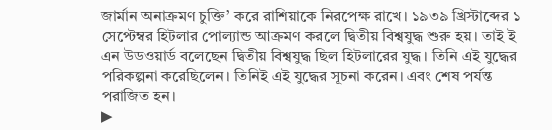জার্মান অনাক্রমণ চুক্তি’ করে রাশিয়াকে নিরপেক্ষ রাখে। ১৯৩৯ খ্রিস্টাব্দের ১ সেপ্টেম্বর হিটলার পোল্যান্ড আক্রমণ করলে দ্বিতীয় বিশ্বযুদ্ধ শুরু হয়। তাই ই এন উডওয়ার্ড বলেছেন দ্বিতীয় বিশ্বযুদ্ধ ছিল হিটলারের যুদ্ধ। তিনি এই যুদ্ধের পরিকল্পনা করেছিলেন। তিনিই এই যুদ্ধের সূচনা করেন। এবং শেষ পর্যন্ত পরাজিত হন।
▶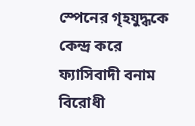স্পেনের গৃহযুদ্ধকে কেন্দ্র করে ফ্যাসিবাদী বনাম বিরোধী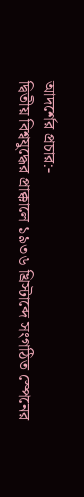আদর্শের প্রচার:-
দ্বিতীয় বিশ্বযুদ্ধের প্রাক্কালে ১৯৩৬ খ্রিস্টাব্দে সংগঠিত স্পেনের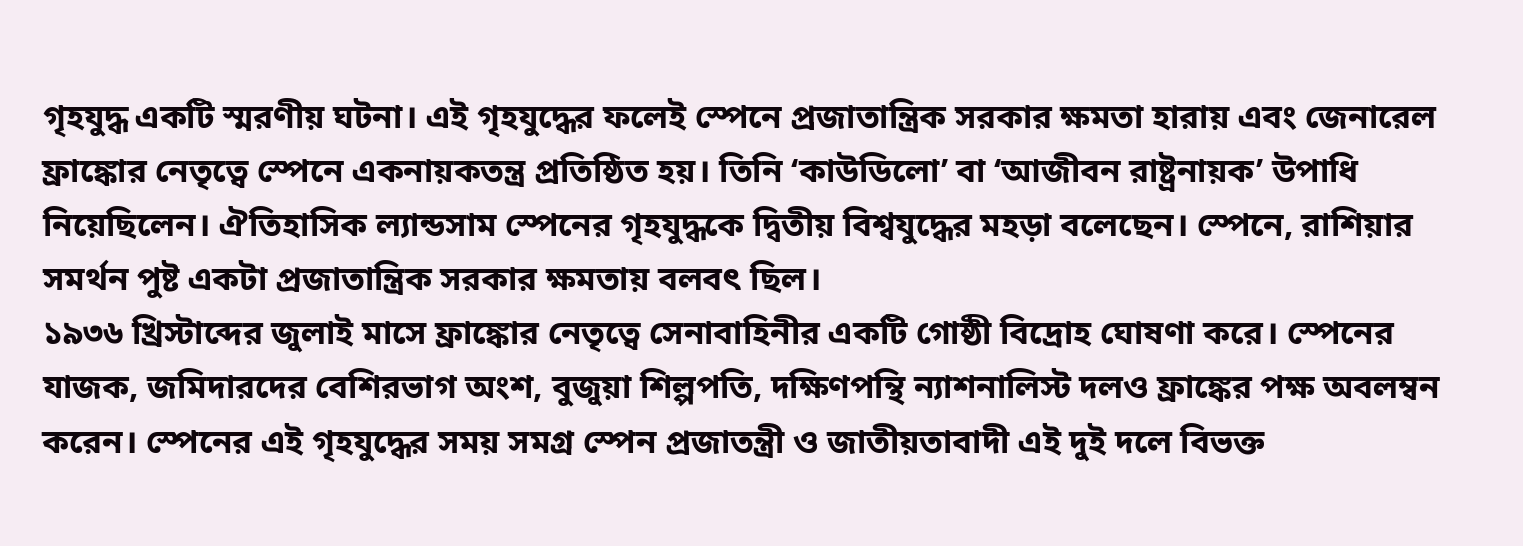গৃহযুদ্ধ একটি স্মরণীয় ঘটনা। এই গৃহযুদ্ধের ফলেই স্পেনে প্রজাতান্ত্রিক সরকার ক্ষমতা হারায় এবং জেনারেল ফ্রাঙ্কোর নেতৃত্বে স্পেনে একনায়কতন্ত্র প্রতিষ্ঠিত হয়। তিনি ‘কাউডিলো’ বা ‘আজীবন রাষ্ট্রনায়ক’ উপাধি নিয়েছিলেন। ঐতিহাসিক ল্যান্ডসাম স্পেনের গৃহযুদ্ধকে দ্বিতীয় বিশ্বযুদ্ধের মহড়া বলেছেন। স্পেনে, রাশিয়ার সমর্থন পুষ্ট একটা প্রজাতান্ত্রিক সরকার ক্ষমতায় বলবৎ ছিল।
১৯৩৬ খ্রিস্টাব্দের জুলাই মাসে ফ্রাঙ্কোর নেতৃত্বে সেনাবাহিনীর একটি গোষ্ঠী বিদ্রোহ ঘোষণা করে। স্পেনের যাজক, জমিদারদের বেশিরভাগ অংশ, বুজুয়া শিল্পপতি, দক্ষিণপন্থি ন্যাশনালিস্ট দলও ফ্রাঙ্কের পক্ষ অবলম্বন করেন। স্পেনের এই গৃহযুদ্ধের সময় সমগ্র স্পেন প্রজাতন্ত্রী ও জাতীয়তাবাদী এই দুই দলে বিভক্ত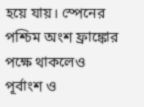হয়ে যায়। স্পেনের পশ্চিম অংশ ফ্রাঙ্কোর পক্ষে থাকলেও পূর্বাংশ ও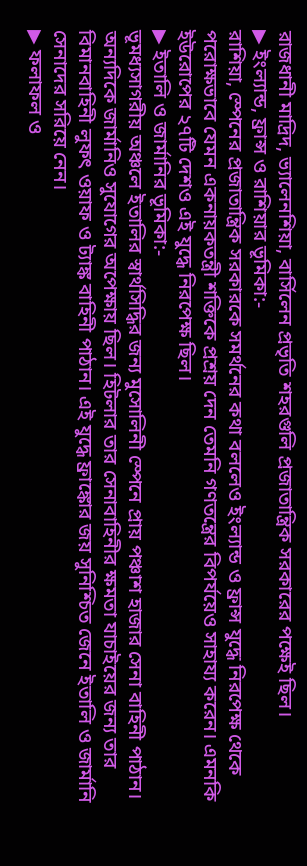রাজধানী মাদ্রিদ, ভ্যালেনশিয়া, বার্সিলেন প্রভৃতি শহরগুলি প্রজাতান্ত্রিক সরকারের পক্ষেই ছিল।
▶ ইংল্যান্ড, ফ্রান্স ও রাশিয়ার ভূমিকা:-
রাশিয়া, স্পেনের প্রজাতান্ত্রিক সরকারকে সমর্থনের কথা বললেও ইংল্যান্ড ও ফ্রান্স যুদ্ধে নিরপেক্ষ থেকে পরোক্ষভাবে যেমন একনায়কতন্ত্রী শক্তিকে প্রশ্রয় দেন তেমনি গণতন্ত্রের বিপর্যয়েও সাহায্য করেন। এমনকি ইউরোপের ২৭টি দেশও এই যুদ্ধে নিরপেক্ষ ছিল।
▶ ইতালি ও জার্মানির ভূমিকা:-
ভূমধ্যসাগরীয় অঞ্চলে ইতালির স্বার্থসিদ্ধির জন্য মুসোলিনী স্পেনে প্রায় পঞ্চাশ হাজার সেনা বাহিনী পাঠান। অন্যদিকে জার্মানিও সুযোগের অপেক্ষায় ছিল। হিটলার তার সেনাবাহিনীর ক্ষমতা যাচাইয়ের জন্য তার বিমানবাহিনী লুফৎ ওয়াফ ও ট্যাঙ্ক বাহিনী পাঠান। এই যুদ্ধে ফ্রাঙ্কোর জয় সুনিশ্চিত জেনে ইতালি ও জার্মানি সেনাদের সরিয়ে নেন।
▶ ফলাফল ও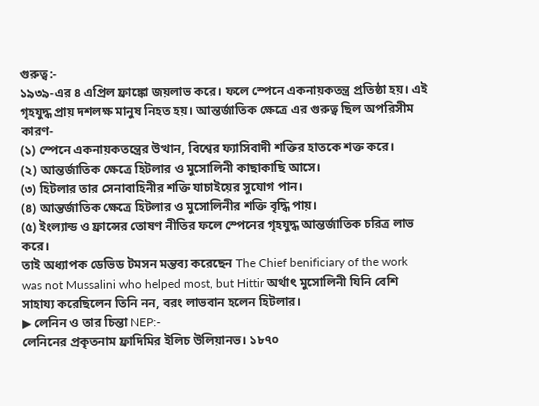গুরুত্ব:-
১৯৩৯-এর ৪ এপ্রিল ফ্রাঙ্কো জয়লাভ করে। ফলে স্পেনে একনায়কতন্ত্র প্রতিষ্ঠা হয়। এই গৃহযুদ্ধ প্রায় দশলক্ষ মানুষ নিহত হয়। আন্তর্জাতিক ক্ষেত্রে এর গুরুত্ব ছিল অপরিসীম কারণ-
(১) স্পেনে একনায়কতন্ত্রের উত্থান, বিশ্বের ফ্যাসিবাদী শক্তির হাতকে শক্ত করে।
(২) আন্তর্জাতিক ক্ষেত্রে হিটলার ও মুসোলিনী কাছাকাছি আসে।
(৩) হিটলার তার সেনাবাহিনীর শক্তি যাচাইয়ের সুযোগ পান।
(৪) আন্তর্জাতিক ক্ষেত্রে হিটলার ও মুসোলিনীর শক্তি বৃদ্ধি পায়।
(৫) ইংল্যান্ড ও ফ্রান্সের তোষণ নীতির ফলে স্পেনের গৃহযুদ্ধ আন্তর্জাতিক চরিত্র লাভ করে।
তাই অধ্যাপক ডেভিড টমসন মন্তব্য করেছেন The Chief benificiary of the work was not Mussalini who helped most, but Hittir অর্থাৎ মুসোলিনী যিনি বেশি সাহায্য করেছিলেন তিনি নন, বরং লাভবান হলেন হিটলার।
▶ লেনিন ও তার চিন্তা NEP:-
লেনিনের প্রকৃতনাম ফ্রাদিমির ইলিচ উলিয়ানভ। ১৮৭০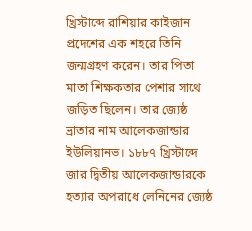খ্রিস্টাব্দে রাশিয়ার কাইজান প্রদেশের এক শহরে তিনি জন্মগ্রহণ করেন। তার পিতা মাতা শিক্ষকতার পেশার সাথে জড়িত ছিলেন। তার জ্যেষ্ঠ ভ্রাতার নাম আলেকজান্ডার ইউলিয়ানভ। ১৮৮৭ খ্রিস্টাব্দে জার দ্বিতীয় আলেকজান্ডারকে হত্যার অপরাধে লেনিনের জ্যেষ্ঠ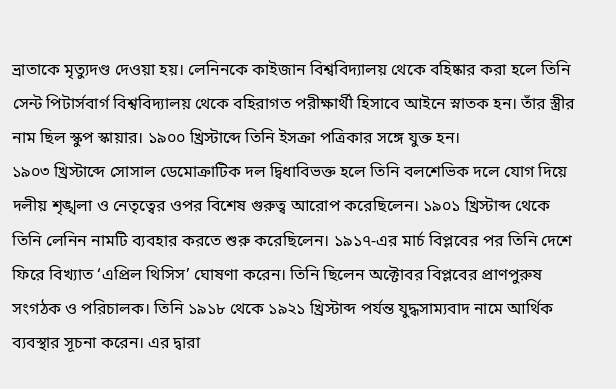ভ্রাতাকে মৃত্যুদণ্ড দেওয়া হয়। লেনিনকে কাইজান বিশ্ববিদ্যালয় থেকে বহিষ্কার করা হলে তিনি সেন্ট পিটার্সবার্গ বিশ্ববিদ্যালয় থেকে বহিরাগত পরীক্ষার্থী হিসাবে আইনে স্নাতক হন। তাঁর স্ত্রীর নাম ছিল স্কুপ স্কায়ার। ১৯০০ খ্রিস্টাব্দে তিনি ইসক্রা পত্রিকার সঙ্গে যুক্ত হন।
১৯০৩ খ্রিস্টাব্দে সোসাল ডেমোক্রাটিক দল দ্বিধাবিভক্ত হলে তিনি বলশেভিক দলে যোগ দিয়ে দলীয় শৃঙ্খলা ও নেতৃত্বের ওপর বিশেষ গুরুত্ব আরোপ করেছিলেন। ১৯০১ খ্রিস্টাব্দ থেকে তিনি লেনিন নামটি ব্যবহার করতে শুরু করেছিলেন। ১৯১৭-এর মার্চ বিপ্লবের পর তিনি দেশে ফিরে বিখ্যাত ‘এপ্রিল থিসিস’ ঘোষণা করেন। তিনি ছিলেন অক্টোবর বিপ্লবের প্রাণপুরুষ সংগঠক ও পরিচালক। তিনি ১৯১৮ থেকে ১৯২১ খ্রিস্টাব্দ পর্যন্ত যুদ্ধসাম্যবাদ নামে আর্থিক ব্যবস্থার সূচনা করেন। এর দ্বারা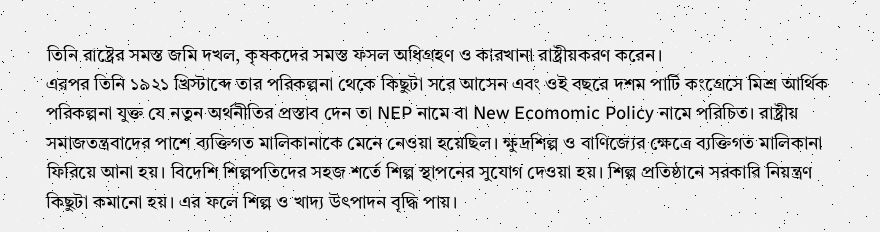তিনি রাষ্ট্রের সমস্ত জমি দখল, কৃষকদের সমস্ত ফসল অধিগ্রহণ ও কারখানা রাষ্ট্রীয়করণ করেন।
এরপর তিনি ১৯২১ খ্রিস্টাব্দে তার পরিকল্পনা থেকে কিছুটা সরে আসেন এবং ওই বছরে দশম পার্টি কংগ্রেসে মিশ্র আর্থিক পরিকল্পনা যুক্ত যে নতুন অর্থনীতির প্রস্তাব দেন তা NEP নামে বা New Ecomomic Policy নামে পরিচিত। রাষ্ট্রীয় সমাজতন্ত্রবাদের পাশে ব্যক্তিগত মালিকানাকে মেনে নেওয়া হয়েছিল। ক্ষুদ্রশিল্প ও বাণিজ্যের ক্ষেত্রে ব্যক্তিগত মালিকানা ফিরিয়ে আনা হয়। বিদেশি শিল্পপতিদের সহজ শর্তে শিল্প স্থাপনের সুযোগ দেওয়া হয়। শিল্প প্রতিষ্ঠানে সরকারি নিয়ন্ত্রণ কিছুটা কমানো হয়। এর ফলে শিল্প ও খাদ্য উৎপাদন বৃদ্ধি পায়।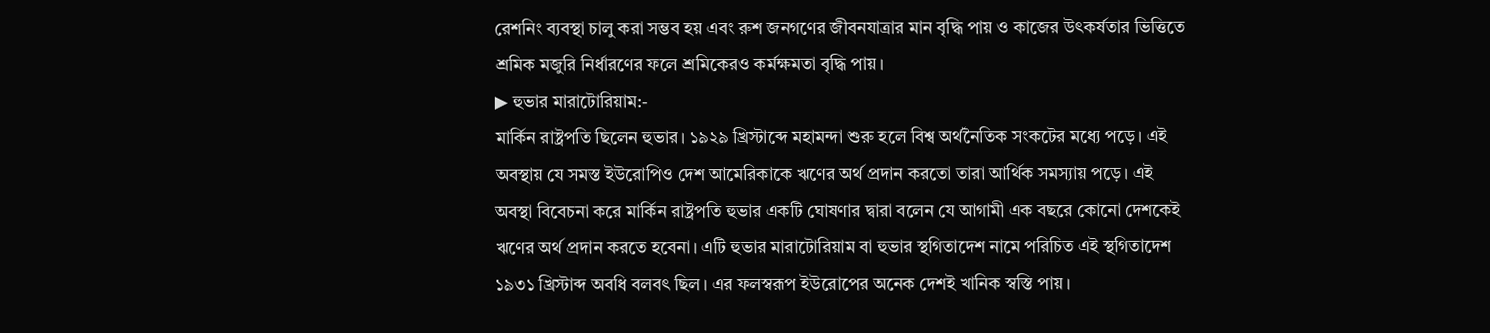রেশনিং ব্যবস্থা চালু করা সম্ভব হয় এবং রুশ জনগণের জীবনযাত্রার মান বৃদ্ধি পায় ও কাজের উৎকর্ষতার ভিত্তিতে শ্রমিক মজুরি নির্ধারণের ফলে শ্রমিকেরও কর্মক্ষমতা বৃদ্ধি পায়।
▶ হুভার মারাটোরিয়াম:-
মার্কিন রাষ্ট্রপতি ছিলেন হুভার। ১৯২৯ খ্রিস্টাব্দে মহামন্দা শুরু হলে বিশ্ব অর্থনৈতিক সংকটের মধ্যে পড়ে। এই অবস্থায় যে সমস্ত ইউরোপিও দেশ আমেরিকাকে ঋণের অর্থ প্রদান করতো তারা আর্থিক সমস্যায় পড়ে। এই অবস্থা বিবেচনা করে মার্কিন রাষ্ট্রপতি হুভার একটি ঘোষণার দ্বারা বলেন যে আগামী এক বছরে কোনো দেশকেই ঋণের অর্থ প্রদান করতে হবেনা। এটি হুভার মারাটোরিয়াম বা হুভার স্থগিতাদেশ নামে পরিচিত এই স্থগিতাদেশ ১৯৩১ খ্রিস্টাব্দ অবধি বলবৎ ছিল। এর ফলস্বরূপ ইউরোপের অনেক দেশই খানিক স্বস্তি পায়।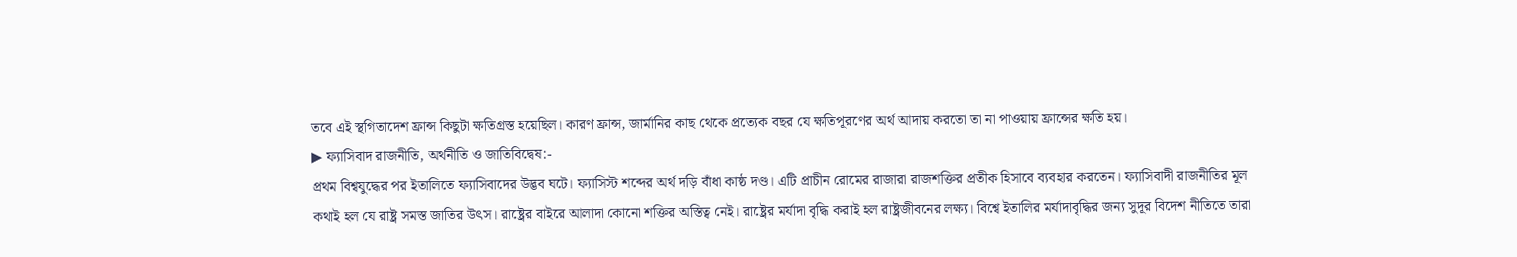তবে এই স্থগিতাদেশ ফ্রান্স কিছুটা ক্ষতিগ্রস্ত হয়েছিল। কারণ ফ্রান্স, জার্মানির কাছ থেকে প্রত্যেক বছর যে ক্ষতিপূরণের অর্থ আদায় করতো তা না পাওয়ায় ফ্রান্সের ক্ষতি হয়।
▶ ফ্যাসিবাদ রাজনীতি, অর্থনীতি ও জাতিবিদ্বেষ:-
প্রথম বিশ্বযুদ্ধের পর ইতালিতে ফ্যাসিবাদের উদ্ভব ঘটে। ফ্যাসিস্ট শব্দের অর্থ দড়ি বাঁধা কাষ্ঠ দণ্ড। এটি প্রাচীন রোমের রাজারা রাজশক্তির প্রতীক হিসাবে ব্যবহার করতেন। ফ্যাসিবাদী রাজনীতির মূল কথাই হল যে রাষ্ট্র সমস্ত জাতির উৎস। রাষ্ট্রের বাইরে আলাদা কোনো শক্তির অস্তিত্ব নেই। রাষ্ট্রের মর্যাদা বৃদ্ধি করাই হল রাষ্ট্রজীবনের লক্ষ্য। বিশ্বে ইতালির মর্যাদাবৃদ্ধির জন্য সুদূর বিদেশ নীতিতে তারা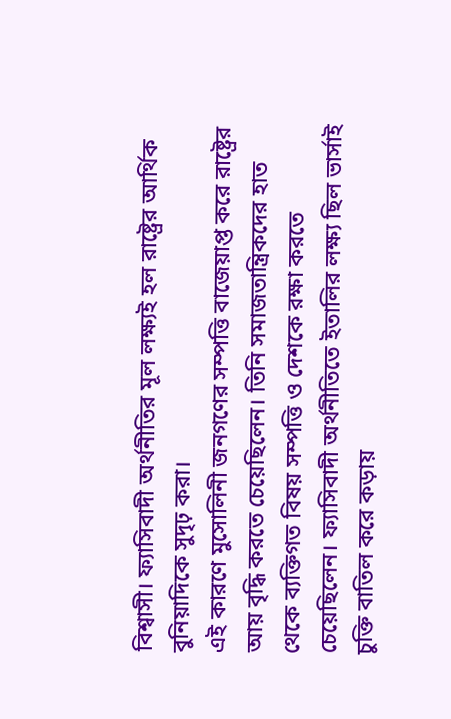বিশ্বাসী। ফ্যাসিবাদী অর্থনীতির মূল লক্ষ্যই হল রাষ্ট্রের আর্থিক বুনিয়াদিকে সুদৃঢ় করা।
এই কারণে মুসোলিনী জনগণের সম্পত্তি বাজেয়াপ্ত করে রাষ্ট্রের আয় বৃদ্ধি করতে চেয়েছিলেন। তিনি সমাজতান্ত্রিকদের হাত থেকে ব্যক্তিগত বিষয় সম্পত্তি ও দেশকে রক্ষা করতে চেয়েছিলেন। ফ্যাসিবাদী অর্থনীতিতে ইতালির লক্ষ্য ছিল ভার্সাই চুক্তি বাতিল করে কড়ায়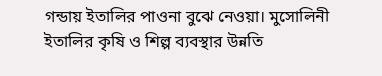গন্ডায় ইতালির পাওনা বুঝে নেওয়া। মুসোলিনী ইতালির কৃষি ও শিল্প ব্যবস্থার উন্নতি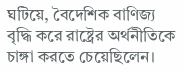ঘটিয়ে, বৈদেশিক বাণিজ্য বৃদ্ধি করে রাষ্ট্রের অর্থনীতিকে চাঙ্গা করতে চেয়েছিলেন।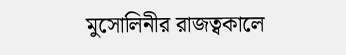মুসোলিনীর রাজত্বকালে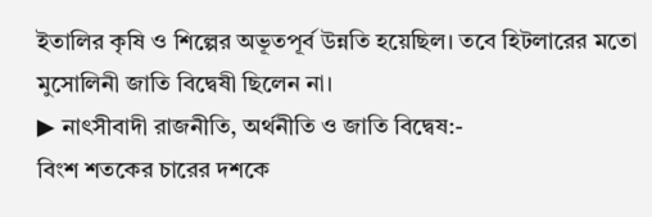ইতালির কৃষি ও শিল্পের অভূতপূর্ব উন্নতি হয়েছিল। তবে হিটলারের মতো মুসোলিনী জাতি বিদ্বেষী ছিলেন না।
▶ নাৎসীবাদী রাজনীতি, অর্থনীতি ও জাতি বিদ্বেষ:-
বিংশ শতকের চারের দশকে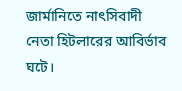জার্মানিতে নাৎসিবাদী নেতা হিটলারের আবির্ভাব ঘটে।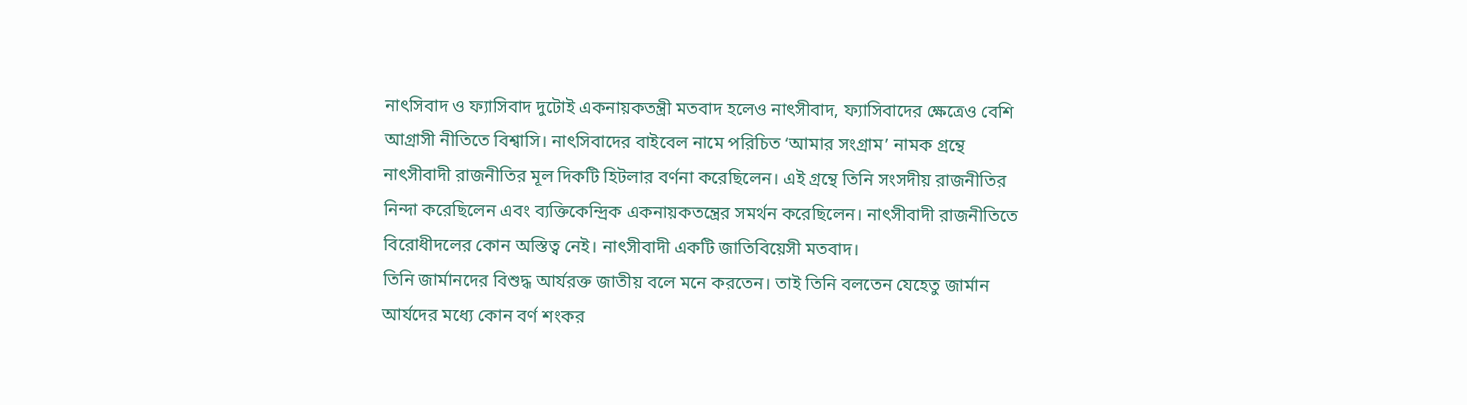নাৎসিবাদ ও ফ্যাসিবাদ দুটোই একনায়কতন্ত্রী মতবাদ হলেও নাৎসীবাদ, ফ্যাসিবাদের ক্ষেত্রেও বেশি আগ্রাসী নীতিতে বিশ্বাসি। নাৎসিবাদের বাইবেল নামে পরিচিত ‘আমার সংগ্রাম’ নামক গ্রন্থে নাৎসীবাদী রাজনীতির মূল দিকটি হিটলার বর্ণনা করেছিলেন। এই গ্রন্থে তিনি সংসদীয় রাজনীতির নিন্দা করেছিলেন এবং ব্যক্তিকেন্দ্রিক একনায়কতন্ত্রের সমর্থন করেছিলেন। নাৎসীবাদী রাজনীতিতে বিরোধীদলের কোন অস্তিত্ব নেই। নাৎসীবাদী একটি জাতিবিয়েসী মতবাদ।
তিনি জার্মানদের বিশুদ্ধ আর্যরক্ত জাতীয় বলে মনে করতেন। তাই তিনি বলতেন যেহেতু জার্মান আর্যদের মধ্যে কোন বর্ণ শংকর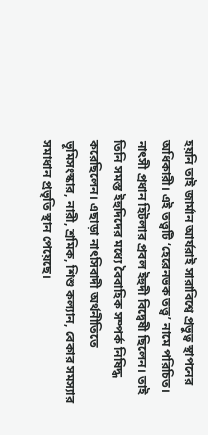হয়নি তাই জার্মান আর্যরাই সারাবিশ্বে প্রভুত্ব স্থাপনের অধিকারী। এই তত্ত্বটি ‘হেরেনভক তত্ত্ব’ নামে পরিচিত। নাৎসী প্রধান হিটলার প্রবল ইহুদী বিদ্বেষী ছিলেন। তাই তিনি সমস্ত ইহুদিদের মধ্যে বৈবাহিক সম্পর্ক নিষিদ্ধ করেছিলেন। এছাড়া নাৎসিবাদী অর্থনীতিতে ভূমিসংস্কার, নারী, শ্রমিক, শিশু কল্যান, বেকার সমস্যার সমাধান প্রভৃতি স্থান পেয়েছে।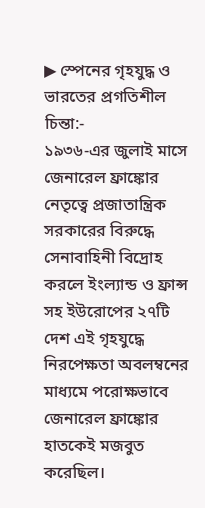▶ স্পেনের গৃহযুদ্ধ ও ভারতের প্রগতিশীল চিন্তা:-
১৯৩৬-এর জুলাই মাসে জেনারেল ফ্রাঙ্কোর নেতৃত্বে প্রজাতান্ত্রিক সরকারের বিরুদ্ধে সেনাবাহিনী বিদ্রোহ করলে ইংল্যান্ড ও ফ্রান্স সহ ইউরোপের ২৭টি দেশ এই গৃহযুদ্ধে নিরপেক্ষতা অবলম্বনের মাধ্যমে পরোক্ষভাবে জেনারেল ফ্রাঙ্কোর হাতকেই মজবুত করেছিল।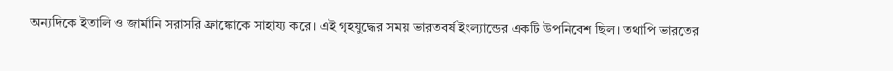অন্যদিকে ইতালি ও জার্মানি সরাসরি ফ্রাঙ্কোকে সাহায্য করে। এই গৃহযুদ্ধের সময় ভারতবর্ষ ইংল্যান্ডের একটি উপনিবেশ ছিল। তথাপি ভারতের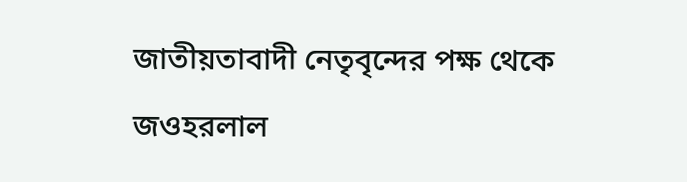জাতীয়তাবাদী নেতৃবৃন্দের পক্ষ থেকে জওহরলাল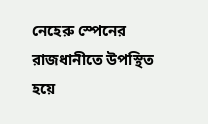নেহেরু স্পেনের রাজধানীতে উপস্থিত হয়ে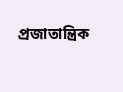প্রজাতান্ত্রিক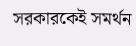সরকারকেই সমর্থন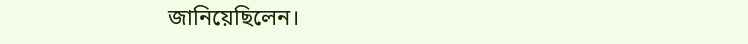জানিয়েছিলেন।